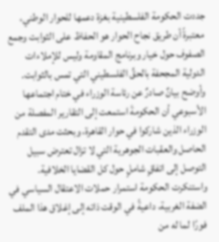جددت الحكومة الفلسطينية بغزة دعمها للحوار الوطني، معتبرةً أن طريق نجاح الحوار هو الحفاظ على الثوابت وجمع الصفوف حول خيار وبرنامج المقاومة وليس للإملاءات الدولية المجحفة بالحقِّ الفلسطيني التي تمس بالثوابت.
وأوضح بيانٌ صادرٌ عن رئاسة الوزراء في ختام اجتماعها الأسبوعي أن الحكومةَ استمعت إلى التقارير المفصلة من الوزراء الذين شاركوا في حوار القاهرة، وبحثت مدى التقدم الحاصل والعقبات الجوهرية التي لا تزال تعترض سبيل التوصل إلى اتفاقٍ شاملٍ حول كل القضايا الخلافية.
واستنكرت الحكومة استمرار حملات الاعتقال السياسي في الضفة الغربية، داعيةً في الوقت ذاته إلى إغلاق هذا الملف فورًا لما له من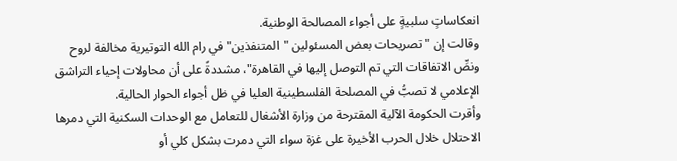انعكاساتٍ سلبيةٍ على أجواء المصالحة الوطنية.
وقالت إن "تصريحات بعض المسئولين "المتنفذين" في رام الله التوتيرية مخالفة لروح ونصِّ الاتفاقات التي تم التوصل إليها في القاهرة"، مشددةً على أن محاولات إحياء التراشق الإعلامي لا تصبُّ في المصلحة الفلسطينية العليا في ظل أجواء الحوار الحالية.
وأقرت الحكومة الآلية المقترحة من وزارة الأشغال للتعامل مع الوحدات السكنية التي دمرها الاحتلال خلال الحرب الأخيرة على غزة سواء التي دمرت بشكل كلي أو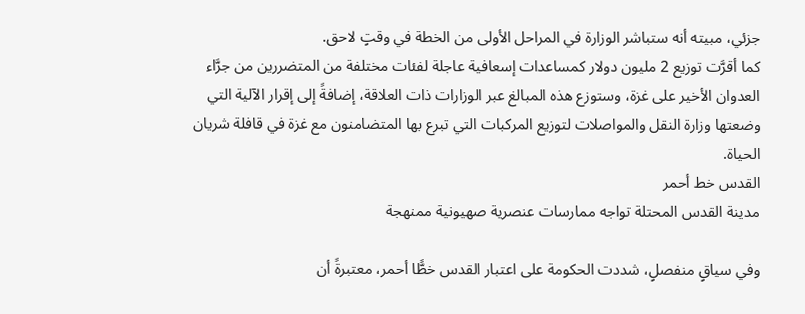جزئي، مبيته أنه ستباشر الوزارة في المراحل الأولى من الخطة في وقتٍ لاحق.
كما أقرَّت توزيع 2 مليون دولار كمساعدات إسعافية عاجلة لفئات مختلفة من المتضررين من جرَّاء العدوان الأخير على غزة، وستوزع هذه المبالغ عبر الوزارات ذات العلاقة، إضافةً إلى إقرار الآلية التي وضعتها وزارة النقل والمواصلات لتوزيع المركبات التي تبرع بها المتضامنون مع غزة في قافلة شريان الحياة.
القدس خط أحمر
مدينة القدس المحتلة تواجه ممارسات عنصرية صهيونية ممنهجة

وفي سياقٍ منفصلٍ، شددت الحكومة على اعتبار القدس خطًّا أحمر، معتبرةً أن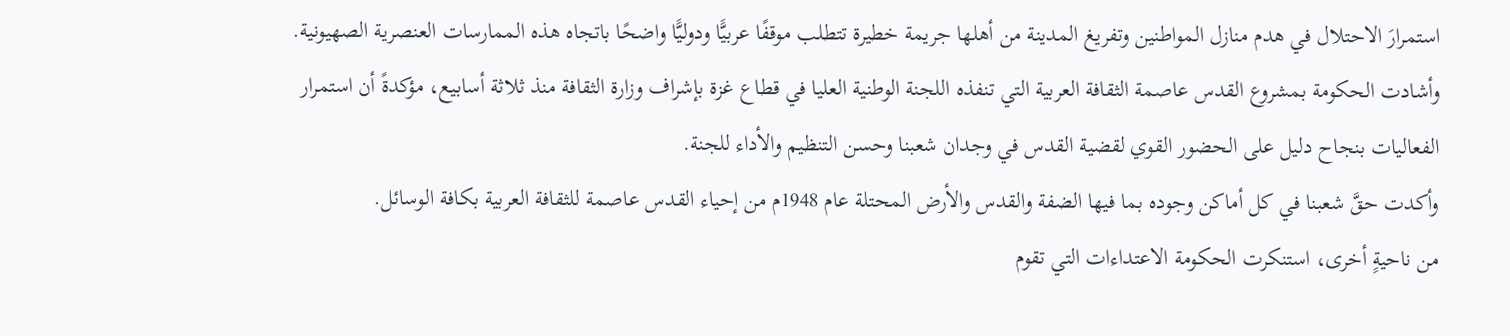استمرارَ الاحتلال في هدم منازل المواطنين وتفريغ المدينة من أهلها جريمة خطيرة تتطلب موقفًا عربيًّا ودوليًّا واضحًا باتجاه هذه الممارسات العنصرية الصهيونية.
وأشادت الحكومة بمشروع القدس عاصمة الثقافة العربية التي تنفذه اللجنة الوطنية العليا في قطاع غزة بإشراف وزارة الثقافة منذ ثلاثة أسابيع، مؤكدةً أن استمرار الفعاليات بنجاح دليل على الحضور القوي لقضية القدس في وجدان شعبنا وحسن التنظيم والأداء للجنة.
وأكدت حقَّ شعبنا في كل أماكن وجوده بما فيها الضفة والقدس والأرض المحتلة عام 1948م من إحياء القدس عاصمة للثقافة العربية بكافة الوسائل.
من ناحيةٍ أخرى، استنكرت الحكومة الاعتداءات التي تقوم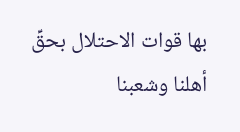بها قوات الاحتلال بحقِّ أهلنا وشعبنا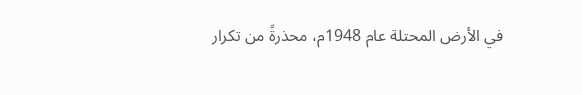في الأرض المحتلة عام 1948م، محذرةً من تكرار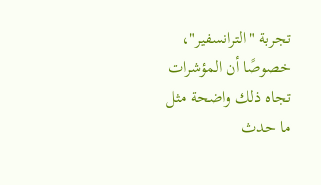تجربة "الترانسفير"، خصوصًا أن المؤشرات تجاه ذلك واضحة مثل ما حدث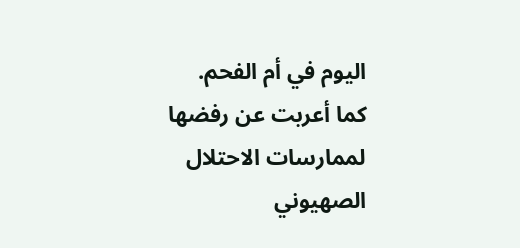اليوم في أم الفحم.
كما أعربت عن رفضها لممارسات الاحتلال الصهيوني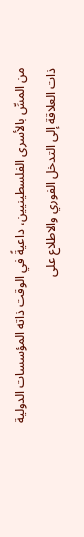من المسِّ بالأسرى الفلسطينيين، داعيةً في الوقت ذاته المؤسسات الدولية ذات العلاقة إلى التدخل الفوري والاطلاع على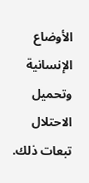الأوضاع الإنسانية وتحميل الاحتلال تبعات ذلك.